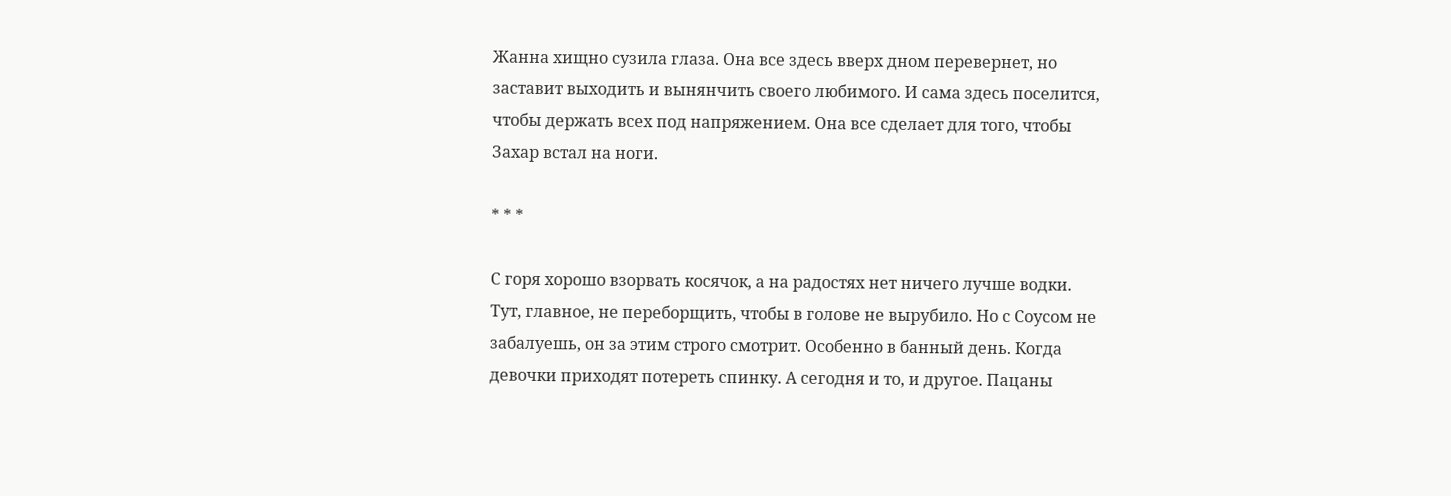Жанна хищно сузила глаза. Она все здесь вверх дном перевернет, но заставит выходить и вынянчить своего любимого. И сама здесь поселится, чтобы держать всех под напряжением. Она все сделает для того, чтобы Захар встал на ноги.

* * *

С горя хорошо взорвать косячок, а на радостях нет ничего лучше водки. Тут, главное, не переборщить, чтобы в голове не вырубило. Но с Соусом не забалуешь, он за этим строго смотрит. Особенно в банный день. Когда девочки приходят потереть спинку. А сегодня и то, и другое. Пацаны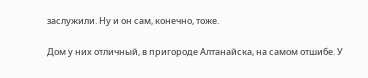заслужили. Ну и он сам, конечно, тоже.

Дом у них отличный, в пригороде Алтанайска, на самом отшибе. У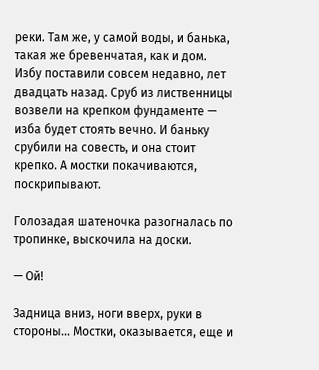реки. Там же, у самой воды, и банька, такая же бревенчатая, как и дом. Избу поставили совсем недавно, лет двадцать назад. Сруб из лиственницы возвели на крепком фундаменте — изба будет стоять вечно. И баньку срубили на совесть, и она стоит крепко. А мостки покачиваются, поскрипывают.

Голозадая шатеночка разогналась по тропинке, выскочила на доски.

— Ой!

Задница вниз, ноги вверх, руки в стороны… Мостки, оказывается, еще и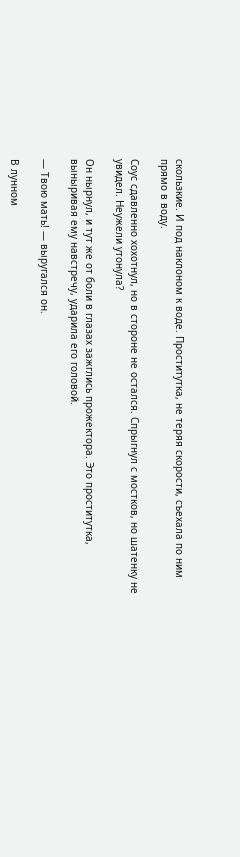скользкие. И под наклоном к воде. Проститутка, не теряя скорости, съехала по ним прямо в воду.

Соус сдавленно хохотнул, но в стороне не остался. Спрыгнул с мостков, но шатенку не увидел. Неужели утонула?

Он нырнул, и тут же от боли в глазах зажглись прожектора. Это проститутка, выныривая ему навстречу, ударила его головой.

— Твою мать! — выругался он.

В лунном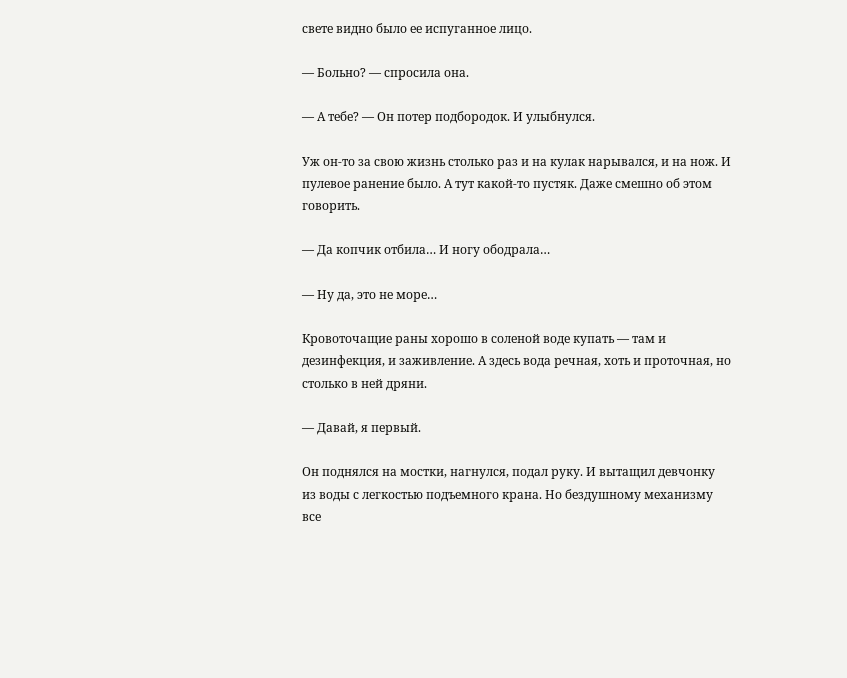свете видно было ее испуганное лицо.

— Больно? — спросила она.

— А тебе? — Он потер подбородок. И улыбнулся.

Уж он-то за свою жизнь столько раз и на кулак нарывался, и на нож. И пулевое ранение было. А тут какой-то пустяк. Даже смешно об этом говорить.

— Да копчик отбила… И ногу ободрала…

— Ну да, это не море…

Кровоточащие раны хорошо в соленой воде купать — там и дезинфекция, и заживление. А здесь вода речная, хоть и проточная, но столько в ней дряни.

— Давай, я первый.

Он поднялся на мостки, нагнулся, подал руку. И вытащил девчонку из воды с легкостью подъемного крана. Но бездушному механизму все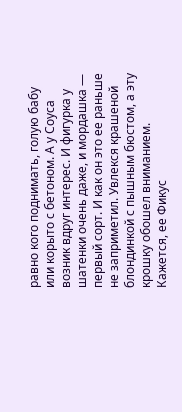равно кого поднимать, голую бабу или корыто с бетоном. А у Соуса возник вдруг интерес. И фигурка у шатенки очень даже, и мордашка — первый сорт. И как он это ее раньше не заприметил. Увлекся крашеной блондинкой с пышным бюстом, а эту крошку обошел вниманием. Кажется, ее Фикус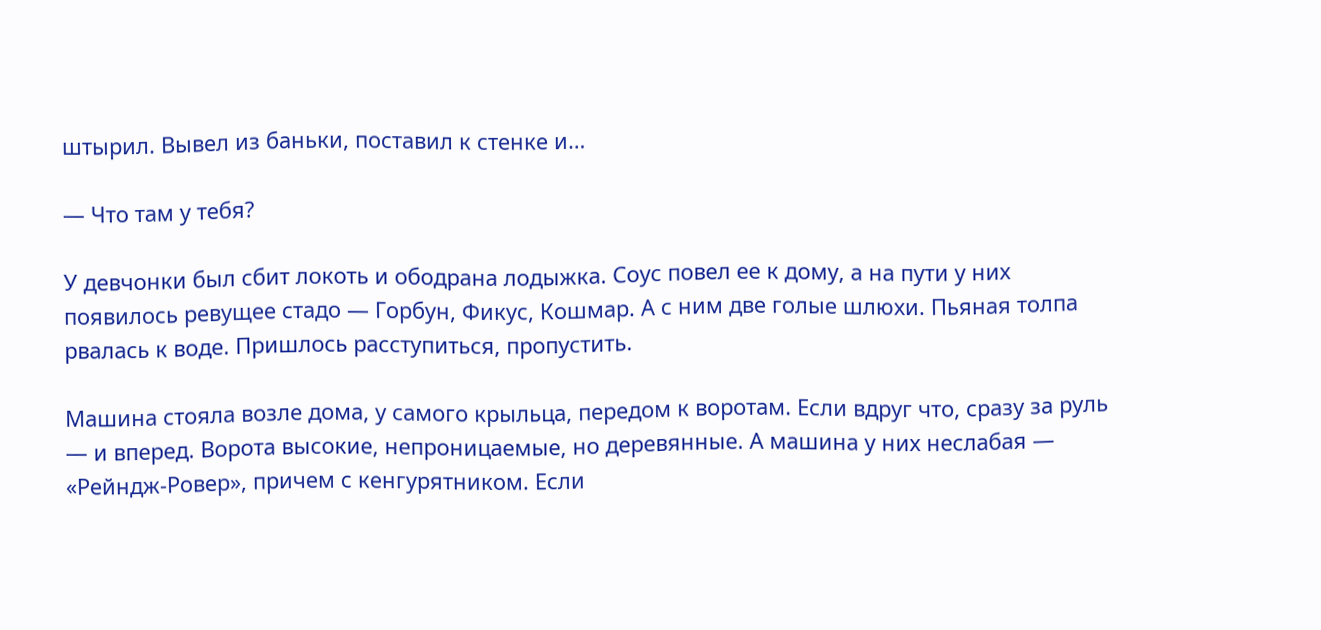штырил. Вывел из баньки, поставил к стенке и…

— Что там у тебя?

У девчонки был сбит локоть и ободрана лодыжка. Соус повел ее к дому, а на пути у них появилось ревущее стадо — Горбун, Фикус, Кошмар. А с ним две голые шлюхи. Пьяная толпа рвалась к воде. Пришлось расступиться, пропустить.

Машина стояла возле дома, у самого крыльца, передом к воротам. Если вдруг что, сразу за руль — и вперед. Ворота высокие, непроницаемые, но деревянные. А машина у них неслабая — «Рейндж-Ровер», причем с кенгурятником. Если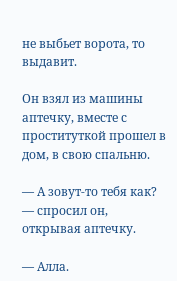не выбьет ворота, то выдавит.

Он взял из машины аптечку, вместе с проституткой прошел в дом, в свою спальню.

— А зовут-то тебя как? — спросил он, открывая аптечку.

— Алла.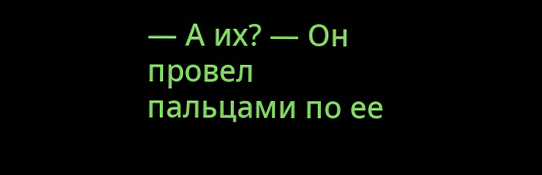— А их? — Он провел пальцами по ее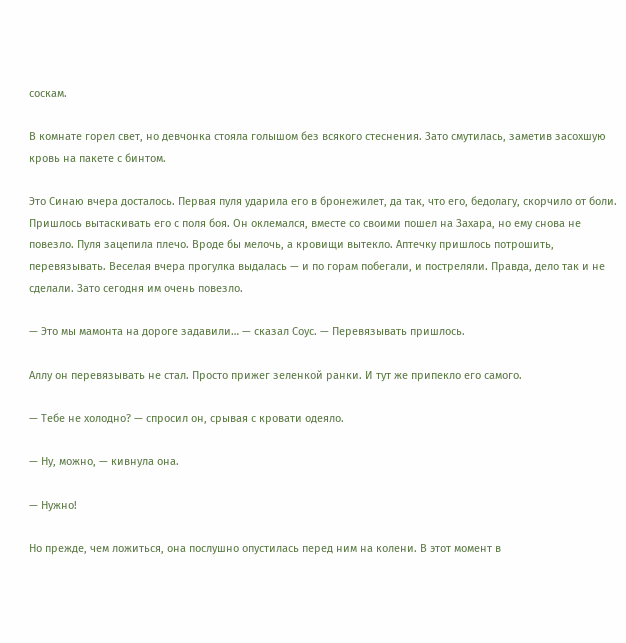соскам.

В комнате горел свет, но девчонка стояла голышом без всякого стеснения. Зато смутилась, заметив засохшую кровь на пакете с бинтом.

Это Синаю вчера досталось. Первая пуля ударила его в бронежилет, да так, что его, бедолагу, скорчило от боли. Пришлось вытаскивать его с поля боя. Он оклемался, вместе со своими пошел на Захара, но ему снова не повезло. Пуля зацепила плечо. Вроде бы мелочь, а кровищи вытекло. Аптечку пришлось потрошить, перевязывать. Веселая вчера прогулка выдалась — и по горам побегали, и постреляли. Правда, дело так и не сделали. Зато сегодня им очень повезло.

— Это мы мамонта на дороге задавили… — сказал Соус. — Перевязывать пришлось.

Аллу он перевязывать не стал. Просто прижег зеленкой ранки. И тут же припекло его самого.

— Тебе не холодно? — спросил он, срывая с кровати одеяло.

— Ну, можно, — кивнула она.

— Нужно!

Но прежде, чем ложиться, она послушно опустилась перед ним на колени. В этот момент в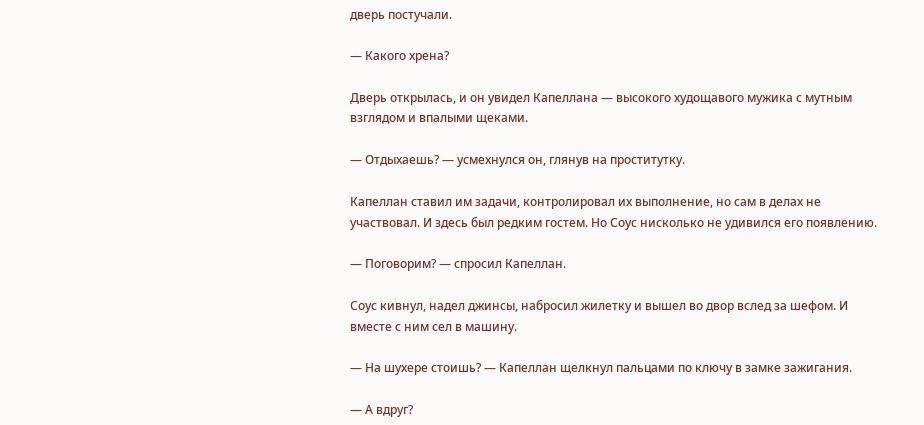дверь постучали.

— Какого хрена?

Дверь открылась, и он увидел Капеллана — высокого худощавого мужика с мутным взглядом и впалыми щеками.

— Отдыхаешь? — усмехнулся он, глянув на проститутку.

Капеллан ставил им задачи, контролировал их выполнение, но сам в делах не участвовал. И здесь был редким гостем. Но Соус нисколько не удивился его появлению.

— Поговорим? — спросил Капеллан.

Соус кивнул, надел джинсы, набросил жилетку и вышел во двор вслед за шефом. И вместе с ним сел в машину.

— На шухере стоишь? — Капеллан щелкнул пальцами по ключу в замке зажигания.

— А вдруг?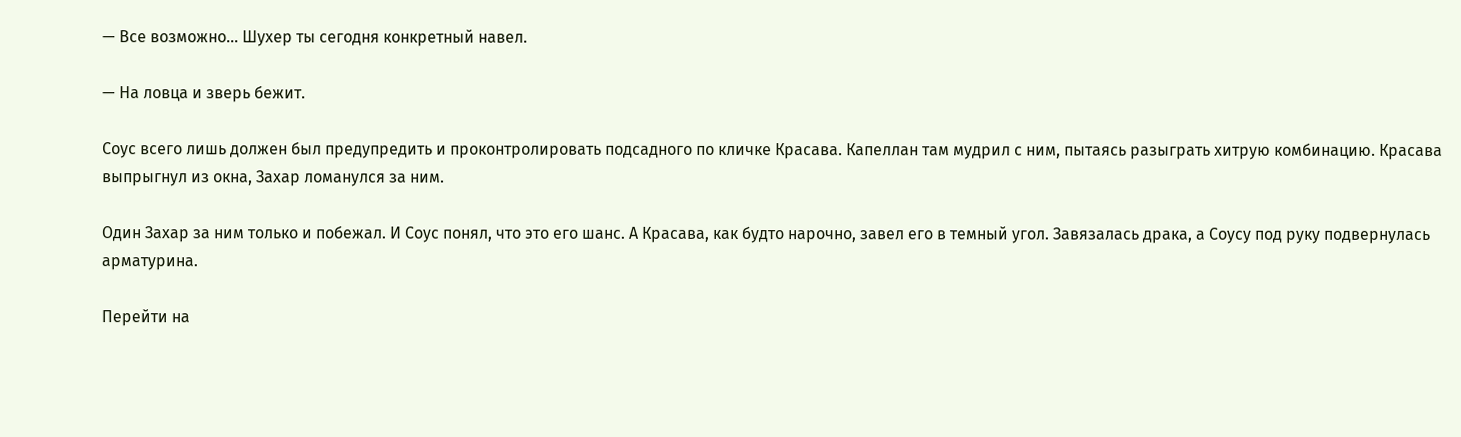— Все возможно… Шухер ты сегодня конкретный навел.

— На ловца и зверь бежит.

Соус всего лишь должен был предупредить и проконтролировать подсадного по кличке Красава. Капеллан там мудрил с ним, пытаясь разыграть хитрую комбинацию. Красава выпрыгнул из окна, Захар ломанулся за ним.

Один Захар за ним только и побежал. И Соус понял, что это его шанс. А Красава, как будто нарочно, завел его в темный угол. Завязалась драка, а Соусу под руку подвернулась арматурина.

Перейти на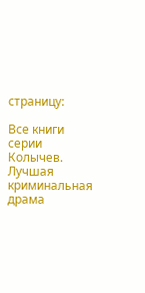страницу:

Все книги серии Колычев. Лучшая криминальная драма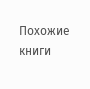Похожие книги